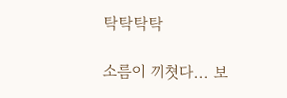탁탁탁탁

소름이 끼쳣다... 보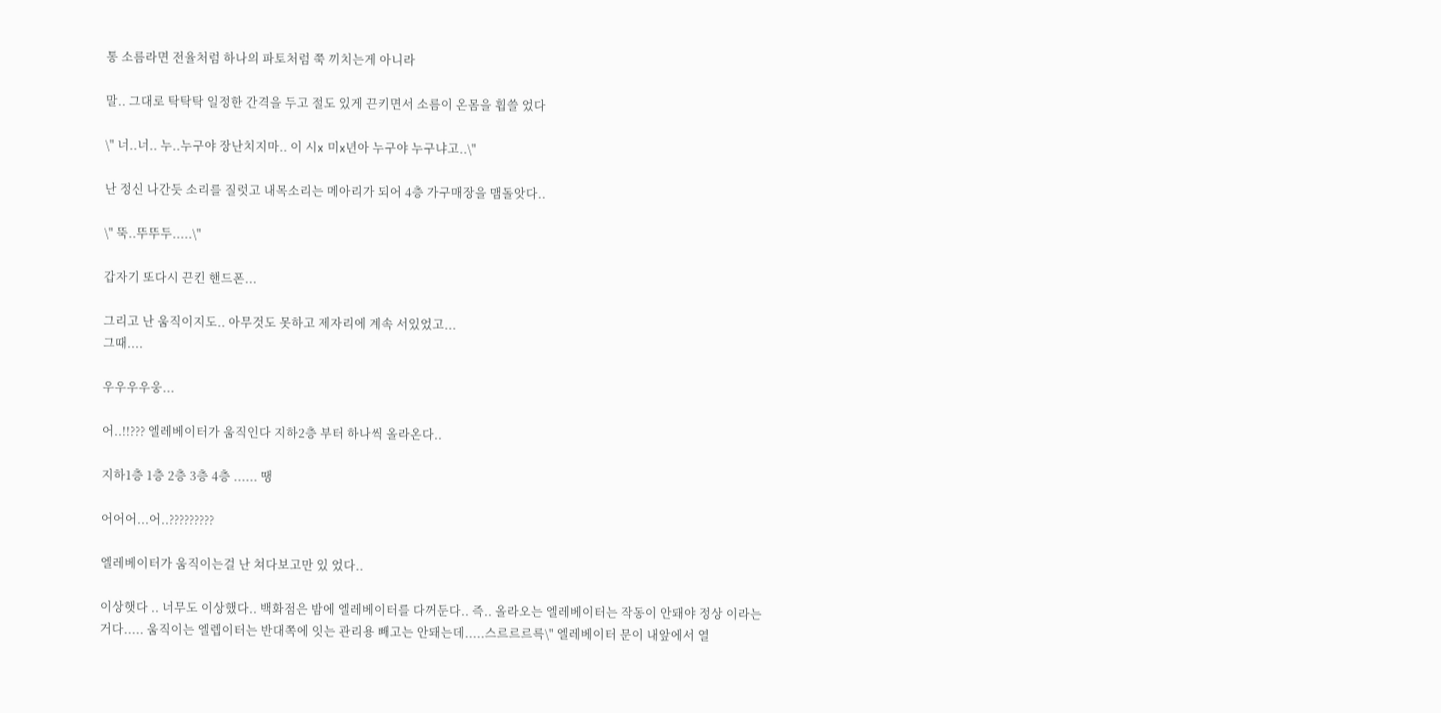통 소름라면 전율처럼 하나의 파토처럼 쭉 끼치는게 아니라

말.. 그대로 탁탁탁 일정한 간격을 두고 절도 있게 끈키면서 소름이 온몸을 휩쓸 었다

\" 너..너.. 누..누구야 장난치지마.. 이 시x 미x년아 누구야 누구냐고..\"

난 정신 나간듯 소리를 질럿고 내목소리는 메아리가 되어 4층 가구매장을 맴돌앗다..

\" 뚝..뚜뚜두.....\"

갑자기 또다시 끈킨 핸드폰...

그리고 난 움직이지도.. 아무것도 못하고 제자리에 계속 서있었고...
그때....

우우우우웅...

어..!!??? 엘레베이터가 움직인다 지하2층 부터 하나씩 올라온다..

지하1층 1층 2층 3층 4층 ...... 땡

어어어...어..?????????

엘레베이터가 움직이는걸 난 쳐다보고만 있 었다..

이상햇다 .. 너무도 이상했다.. 백화점은 밤에 엘레베이터를 다꺼둔다.. 즉.. 올라오는 엘레베이터는 작동이 안돼야 정상 이라는 거다..... 움직이는 엘렙이터는 반대쪽에 잇는 관리용 빼고는 안돼는데.....스르르르륵\" 엘레베이터 문이 내앞에서 열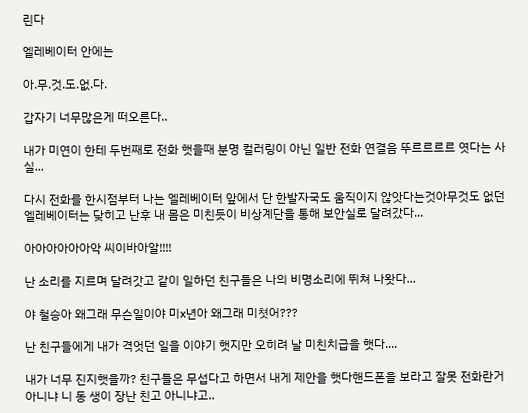린다

엘레베이터 안에는

아.무.것.도.없.다.

갑자기 너무많은게 떠오른다..

내가 미연이 한테 두번째로 전화 햇을때 분명 컬러링이 아닌 일반 전화 연결음 뚜르르르르 엿다는 사실...

다시 전화를 한시점부터 나는 엘레베이터 앞에서 단 한발자국도 움직이지 않앗다는것아무것도 없던 엘레베이터는 닺히고 난후 내 몸은 미친듯이 비상계단을 통해 보안실로 달려갔다...

아아아아아아악 씨이바아알!!!!

난 소리를 지르며 달려갓고 같이 일하던 친구들은 나의 비명소리에 뛰쳐 나왓다...

야 철승아 왜그래 무슨일이야 미x년아 왜그래 미쳣어???

난 친구들에게 내가 격엇던 일을 이야기 햇지만 오히려 날 미친치급을 햇다....

내가 너무 진지햇을까? 친구들은 무섭다고 하면서 내게 제안을 햇다핸드폰을 보라고 잘못 전화란거 아니냐 니 동 생이 장난 친고 아니냐고..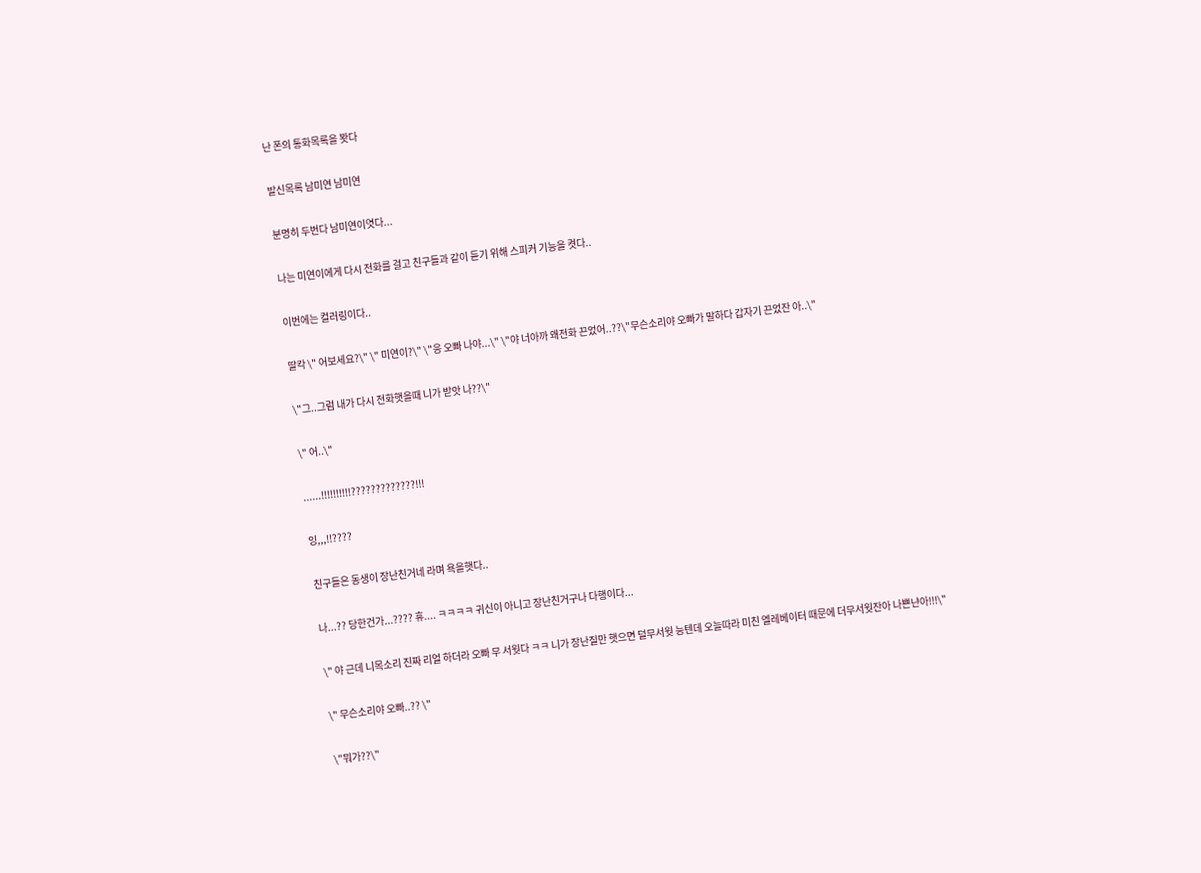난 폰의 통화목록을 봣다

발신목록 남미연 남미연

분명히 두번다 남미연이엿다...

나는 미연이에게 다시 전화를 걸고 친구들과 같이 듣기 위해 스피커 기능을 켯다..

이번에는 컬러링이다..

딸칵 \" 어보세요?\" \" 미연이?\" \"응 오빠 나야...\" \"야 너아까 왜전화 끈었어..??\"무슨소리야 오빠가 말하다 갑자기 끈었잔 아..\"

\"그..그럼 내가 다시 전화햇을때 니가 받앗 나??\"

\" 어..\"

......!!!!!!!!!!?????????????!!!

잉,,,!!????

친구들은 동생이 장난친거네 라며 욕을햇다..

나...?? 당한건가...???? 휴.... ㅋㅋㅋㅋ 귀신이 아니고 장난친거구나 다행이다...

\" 야 근데 니목소리 진짜 리얼 하더라 오빠 무 서웟다 ㅋㅋ 니가 장난질만 햇으면 덜무서웟 능텐데 오늘따라 미친 엘레베이터 때문에 더무서웟잔아 나쁜냔아!!!\"

\" 무슨소리야 오빠..?? \"

\"뭐가??\"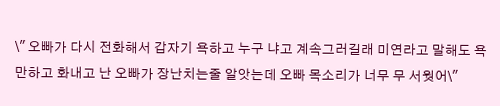\" 오빠가 다시 전화해서 갑자기 욕하고 누구 냐고 계속그러길래 미연라고 말해도 욕만하고 화내고 난 오빠가 장난치는줄 알앗는데 오빠 목소리가 너무 무 서웟어\"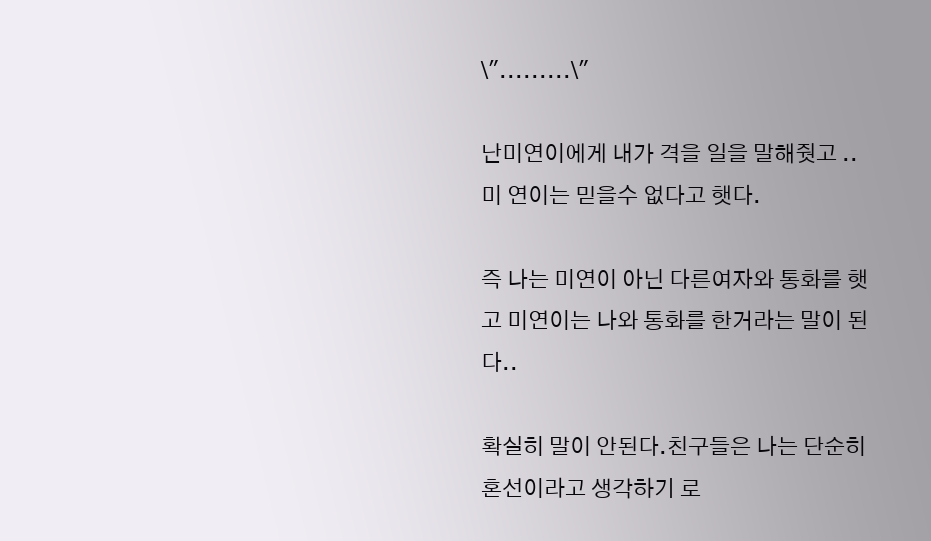\".........\"

난미연이에게 내가 격을 일을 말해줫고 .. 미 연이는 믿을수 없다고 햇다.

즉 나는 미연이 아닌 다른여자와 통화를 햇고 미연이는 나와 통화를 한거라는 말이 된다..

확실히 말이 안된다.친구들은 나는 단순히 혼선이라고 생각하기 로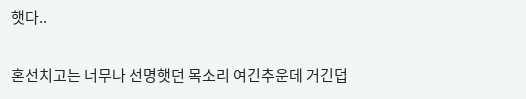햇다..

혼선치고는 너무나 선명햇던 목소리 여긴추운데 거긴덥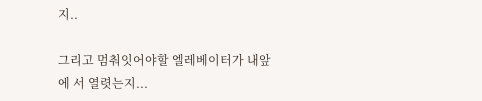지..

그리고 멈춰잇어야할 엘레베이터가 내앞에 서 열렷는지...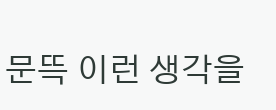문뜩 이런 생각을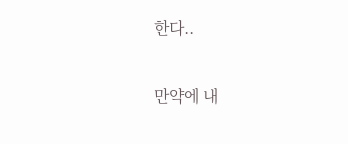한다..

만약에 내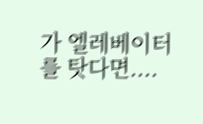가 엘레베이터를 탓다면....